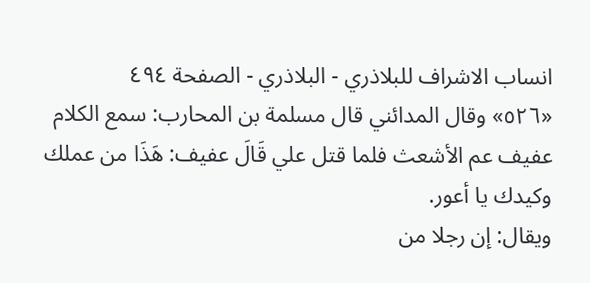انساب الاشراف للبلاذري - البلاذري - الصفحة ٤٩٤
«٥٢٦» وقال المدائني قال مسلمة بن المحارب: سمع الكلام عفيف عم الأشعث فلما قتل علي قَالَ عفيف: هَذَا من عملك وكيدك يا أعور.
ويقال: إن رجلا من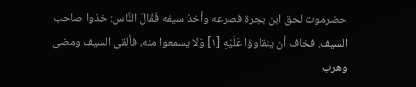حضرموت لحق ابن بجرة فصرعه وأخذ سيفه فَقَالَ النَّاس: خذوا صاحب السيف. فخاف أن ينقاوؤا عَلَيْهِ [١] وَلا يسمعوا منه، فألقى السيف ومضى وهرب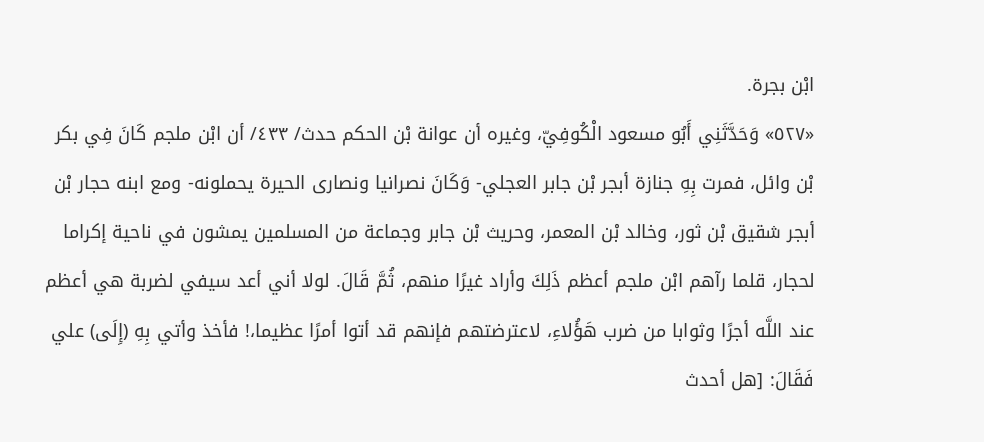ابْن بجرة.
«٥٢٧» وَحَدَّثَنِي أَبُو مسعود الْكُوفِيّ، وغيره أن عوانة بْن الحكم حدث/ ٤٣٣/ أن ابْن ملجم كَانَ فِي بكر بْن وائل، فمرت بِهِ جنازة أبجر بْن جابر العجلي- وَكَانَ نصرانيا ونصارى الحيرة يحملونه- ومع ابنه حجار بْن أبجر شقيق بْن ثور، وخالد بْن المعمر، وحريث بْن جابر وجماعة من المسلمين يمشون في ناحية إكراما لحجار، قلما رآهم ابْن ملجم أعظم ذَلِكَ وأراد غيرًا منهم، ثُمَّ قَالَ. لولا أني أعد سيفي لضربة هي أعظم عند اللَّه أجرًا وثوابا من ضرب هَؤُلاءِ، لاعترضتهم فإنهم قد أتوا أمرًا عظيما،! فأخذ وأتي بِهِ (إِلَى) علي فَقَالَ: [هل أحدث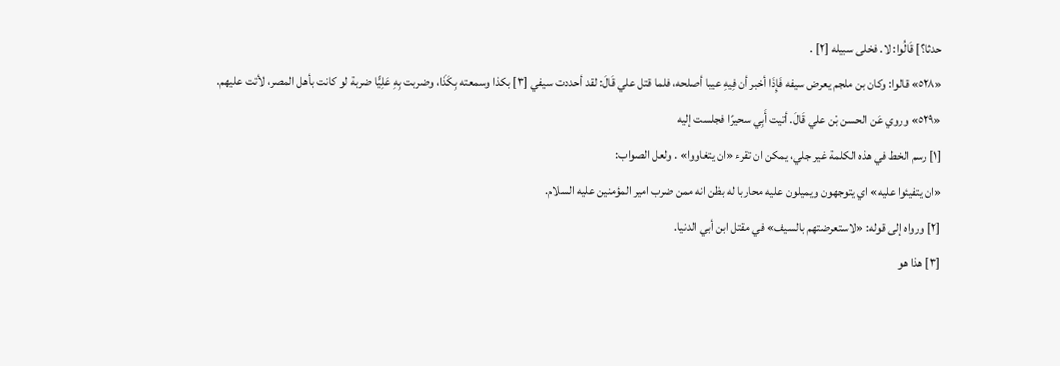حدثا؟] قَالُوا: لا. فخلى سبيله [٢] .
«٥٢٨» قالوا: وكان بن ملجم يعرض سيفه فَإِذَا أخبر أن فِيهِ عيبا أصلحه، فلما قتل علي قَالَ: لقد أحددت سيفي [٣] بكذا وسمعته بِكَذَا، وضربت بِهِ عَلِيًّا ضربة لو كانت بأهل المصر، لأتت عليهم.
«٥٢٩» وروي عَن الحسن بْن علي قَالَ. أتيت أَبِي سحيرًا فجلست إليه
[١] رسم الخط في هذه الكلمة غير جلي، يمكن ان تقرء «ان يتغاووا» . ولعل الصواب:
«ان يتفيئوا عليه» اي يتوجهون ويميلون عليه محاربا له بظن انه ممن ضرب امير المؤمنين عليه السلام.
[٢] ورواه إلى قوله: «لاستعرضتهم بالسيف» في مقتل ابن أبي الدنيا.
[٣] هذا هو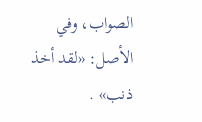الصواب، وفي الأصل: «لقد أخذ ذنب» .